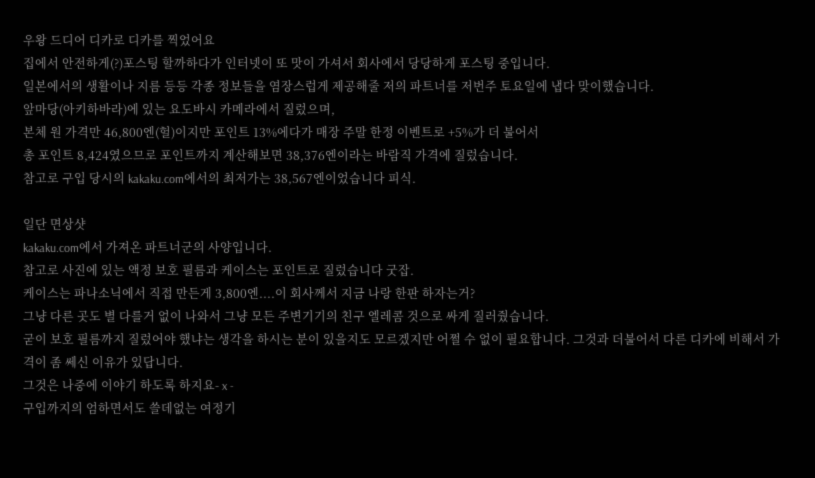우왕 드디어 디카로 디카를 찍었어요
집에서 안전하게(?)포스팅 할까하다가 인터넷이 또 맛이 가셔서 회사에서 당당하게 포스팅 중입니다.
일본에서의 생활이나 지름 등등 각종 정보들을 염장스럽게 제공해줄 저의 파트너를 저번주 토요일에 냅다 맞이했습니다.
앞마당(아키하바라)에 있는 요도바시 카메라에서 질렀으며,
본체 원 가격만 46,800엔(헐)이지만 포인트 13%에다가 매장 주말 한정 이벤트로 +5%가 더 불어서
총 포인트 8,424였으므로 포인트까지 계산해보면 38,376엔이라는 바람직 가격에 질렀습니다.
참고로 구입 당시의 kakaku.com에서의 최저가는 38,567엔이었습니다 피식.

일단 면상샷
kakaku.com에서 가져온 파트너군의 사양입니다.
참고로 사진에 있는 액정 보호 필름과 케이스는 포인트로 질렀습니다 굿잡.
케이스는 파나소닉에서 직접 만든게 3,800엔....이 회사께서 지금 나랑 한판 하자는거?
그냥 다른 곳도 별 다를거 없이 나와서 그냥 모든 주변기기의 친구 엘레콤 것으로 싸게 질러줬습니다.
굳이 보호 필름까지 질렀어야 했냐는 생각을 하시는 분이 있을지도 모르겠지만 어쩔 수 없이 필요합니다. 그것과 더불어서 다른 디카에 비해서 가격이 좀 쎄신 이유가 있답니다.
그것은 나중에 이야기 하도록 하지요- x -
구입까지의 엄하면서도 쓸데없는 여정기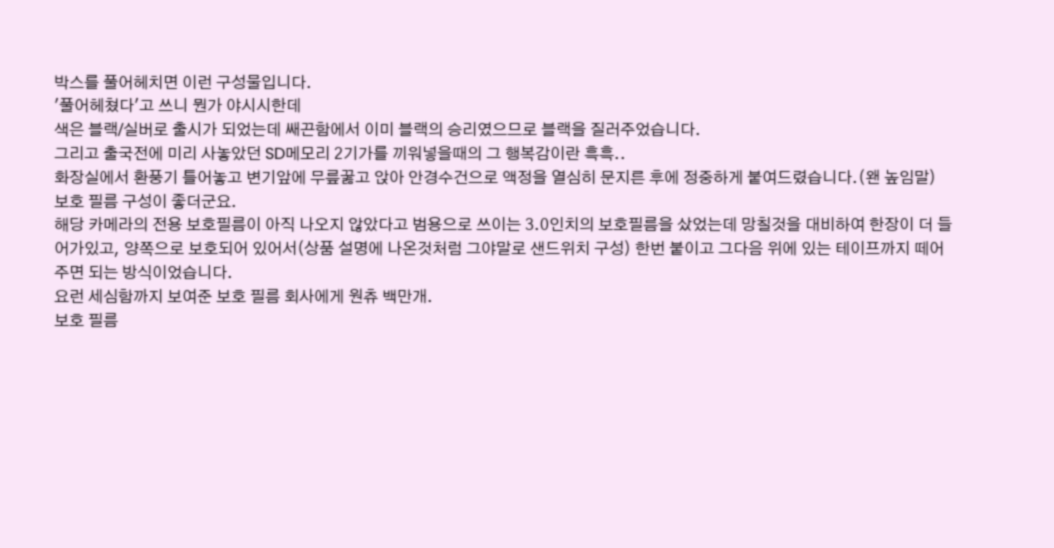박스를 풀어헤치면 이런 구성물입니다.
'풀어헤쳤다'고 쓰니 뭔가 야시시한데
색은 블랙/실버로 출시가 되었는데 쌔끈함에서 이미 블랙의 승리였으므로 블랙을 질러주었습니다.
그리고 출국전에 미리 사놓았던 SD메모리 2기가를 끼워넣을때의 그 행복감이란 흑흑..
화장실에서 환풍기 틀어놓고 변기앞에 무릎꿇고 앉아 안경수건으로 액정을 열심히 문지른 후에 정중하게 붙여드렸습니다.(왠 높임말)
보호 필름 구성이 좋더군요.
해당 카메라의 전용 보호필름이 아직 나오지 않았다고 범용으로 쓰이는 3.0인치의 보호필름을 샀었는데 망칠것을 대비하여 한장이 더 들어가있고, 양쪽으로 보호되어 있어서(상품 설명에 나온것처럼 그야말로 샌드위치 구성) 한번 붙이고 그다음 위에 있는 테이프까지 떼어주면 되는 방식이었습니다.
요런 세심함까지 보여준 보호 필름 회사에게 원츄 백만개.
보호 필름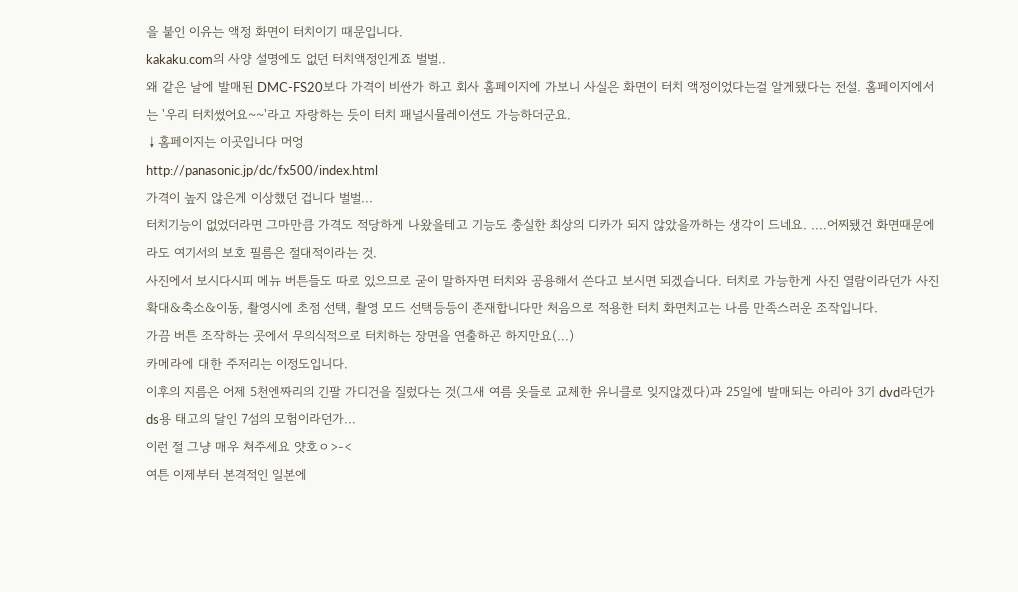을 붙인 이유는 액정 화면이 터치이기 때문입니다.
kakaku.com의 사양 설명에도 없던 터치액정인게죠 벌벌..
왜 같은 날에 발매된 DMC-FS20보다 가격이 비싼가 하고 회사 홈페이지에 가보니 사실은 화면이 터치 액정이었다는걸 알게됐다는 전설. 홈페이지에서는 '우리 터치썼어요~~'라고 자랑하는 듯이 터치 패널시뮬레이션도 가능하더군요.
↓홈페이지는 이곳입니다 머엉
http://panasonic.jp/dc/fx500/index.html
가격이 높지 않은게 이상했던 겁니다 벌벌...
터치기능이 없었더라면 그마만큼 가격도 적당하게 나왔을테고 기능도 충실한 최상의 디카가 되지 않았을까하는 생각이 드네요. ....어찌됐건 화면때문에라도 여기서의 보호 필름은 절대적이라는 것.
사진에서 보시다시피 메뉴 버튼들도 따로 있으므로 굳이 말하자면 터치와 공용해서 쓴다고 보시면 되겠습니다. 터치로 가능한게 사진 열람이라던가 사진 확대&축소&이동, 촬영시에 초점 선택, 촬영 모드 선택등등이 존재합니다만 처음으로 적용한 터치 화면치고는 나름 만족스러운 조작입니다.
가끔 버튼 조작하는 곳에서 무의식적으로 터치하는 장면을 연출하곤 하지만요(...)
카메라에 대한 주저리는 이정도입니다.
이후의 지름은 어제 5천엔짜리의 긴팔 가디건을 질렀다는 것(그새 여름 옷들로 교체한 유니클로 잊지않겠다)과 25일에 발매되는 아리아 3기 dvd라던가 ds용 태고의 달인 7섬의 모험이라던가...
이런 절 그냥 매우 쳐주세요 얏호ㅇ>-<
여튼 이제부터 본격적인 일본에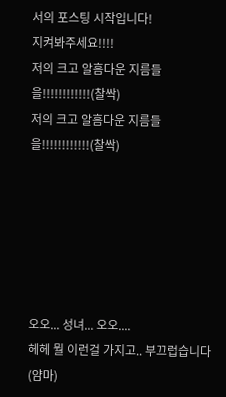서의 포스팅 시작입니다!
지켜봐주세요!!!!
저의 크고 알흠다운 지름들을!!!!!!!!!!!!(찰싹)
저의 크고 알흠다운 지름들을!!!!!!!!!!!!(찰싹)






오오... 성녀... 오오....
헤헤 뭘 이런걸 가지고.. 부끄럽습니다(얌마)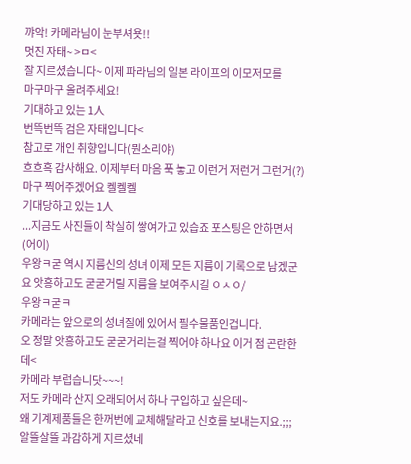꺄악! 카메라님이 눈부셔욧!!
멋진 자태~ >ㅁ<
잘 지르셨습니다~ 이제 파라님의 일본 라이프의 이모저모를
마구마구 올려주세요!
기대하고 있는 1人
번뜩번뜩 검은 자태입니다<
참고로 개인 취향입니다(뭔소리야)
흐흐흑 감사해요. 이제부터 마음 푹 놓고 이런거 저런거 그런거(?) 마구 찍어주겠어요 켈켈켈
기대당하고 있는 1人
...지금도 사진들이 착실히 쌓여가고 있습죠 포스팅은 안하면서(어이)
우왕ㅋ굳 역시 지름신의 성녀 이제 모든 지름이 기록으로 남겠군요 앗흥하고도 굳굳거릴 지름을 보여주시길 ㅇㅅㅇ/
우왕ㅋ굳ㅋ
카메라는 앞으로의 성녀질에 있어서 필수물품인겁니다.
오 정말 앗흥하고도 굳굳거리는걸 찍어야 하나요 이거 점 곤란한데<
카메라 부럽습니닷~~~!
저도 카메라 산지 오래되어서 하나 구입하고 싶은데~
왜 기계제품들은 한꺼번에 교체해달라고 신호를 보내는지요.;;;
알뜰살뜰 과감하게 지르셨네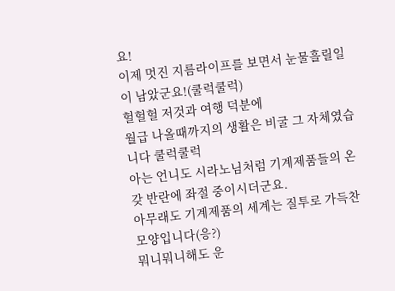요!
이제 멋진 지름라이프를 보면서 눈물흘릴일이 남았군요!(쿨럭쿨럭)
헐헐헐 저것과 여행 덕분에
월급 나올때까지의 생활은 비굴 그 자체였습니다 쿨럭쿨럭
아는 언니도 시라노님처럼 기계제품들의 온갖 반란에 좌절 중이시더군요.
아무래도 기계제품의 세계는 질투로 가득찬 모양입니다(응?)
뭐니뭐니해도 운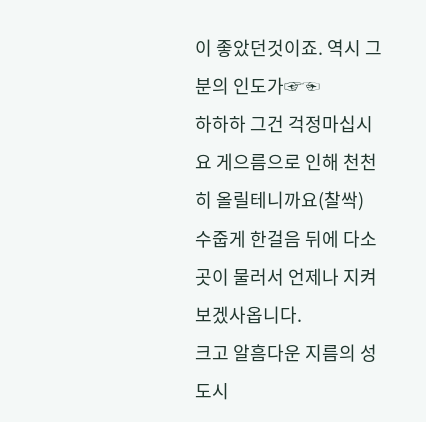이 좋았던것이죠. 역시 그분의 인도가☞☜
하하하 그건 걱정마십시요 게으름으로 인해 천천히 올릴테니까요(찰싹)
수줍게 한걸음 뒤에 다소곳이 물러서 언제나 지켜보겠사옵니다.
크고 알흠다운 지름의 성도시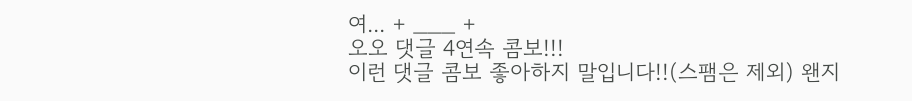여... + ___ +
오오 댓글 4연속 콤보!!!
이런 댓글 콤보 좋아하지 말입니다!!(스팸은 제외) 왠지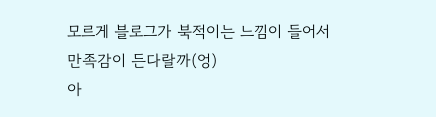모르게 블로그가 북적이는 느낌이 들어서 만족감이 든다랄까(엉)
아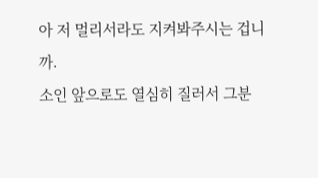아 저 멀리서라도 지켜봐주시는 겁니까.
소인 앞으로도 열심히 질러서 그분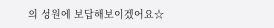의 성원에 보답해보이겠어요☆